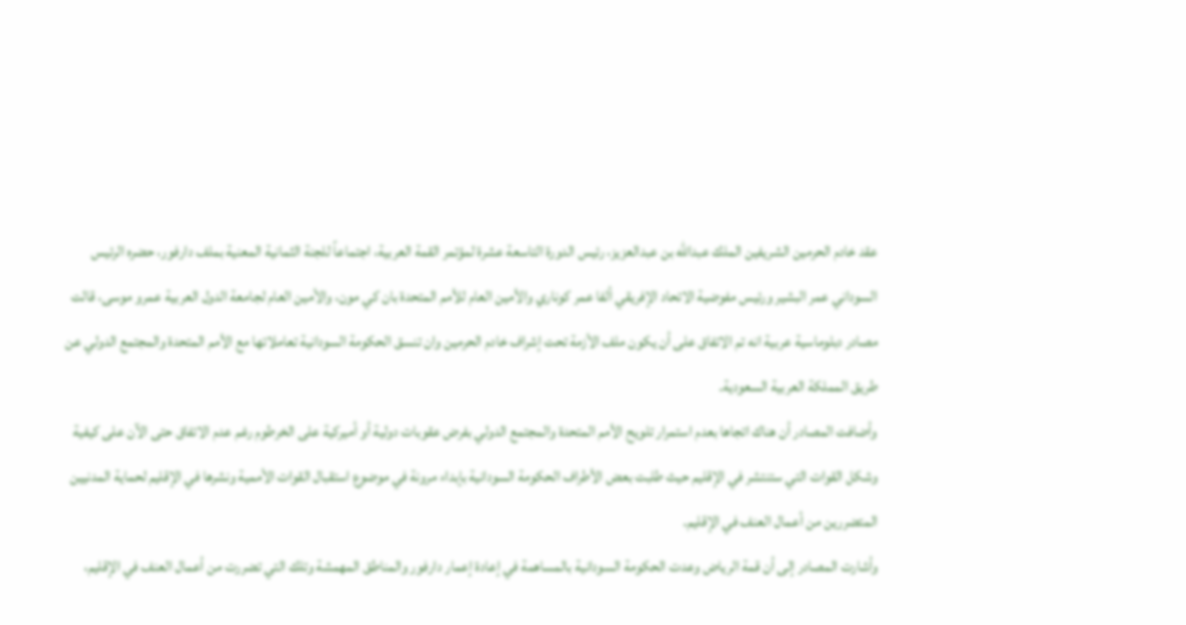عقد خادم الحرمين الشريفين الملك عبدالله بن عبدالعزيز، رئيس الدورة التاسعة عشرة لمؤتمر القمة العربية، اجتماعاً للجنة الثمانية المعنية بملف دارفور، حضره الرئيس السوداني عمر البشير ورئيس مفوضية الاتحاد الإفريقي ألفا عمر كوناري والأمين العام للأمم المتحدة بان كي مون، والأمين العام لجامعة الدول العربية عمرو موسى، قالت مصادر دبلوماسية عربية انه تم الاتفاق على أن يكون ملف الأزمة تحت إشراف خادم الحرمين وان تنسق الحكومة السودانية تعاملاتها مع الأمم المتحدة والمجتمع الدولي عن طريق المملكة العربية السعودية.
وأضافت المصادر أن هناك اتجاها بعدم استمرار تلويح الأمم المتحدة والمجتمع الدولي بفرض عقوبات دولية أو أميركية على الخرطوم رغم عدم الاتفاق حتى الآن على كيفية وشكل القوات التي ستنتشر في الإقليم حيث طلبت بعض الأطراف الحكومة السودانية بإبداء مرونة في موضوع استقبال القوات الأممية ونشرها في الإقليم لحماية المدنيين المتضررين من أعمال العنف في الإقليم.
وأشارت المصادر إلى أن قمة الرياض وعدت الحكومة السودانية بالمساهمة في إعادة إعمار دارفور والمناطق المهمشة وتلك التي تضررت من أعمال العنف في الإقليم،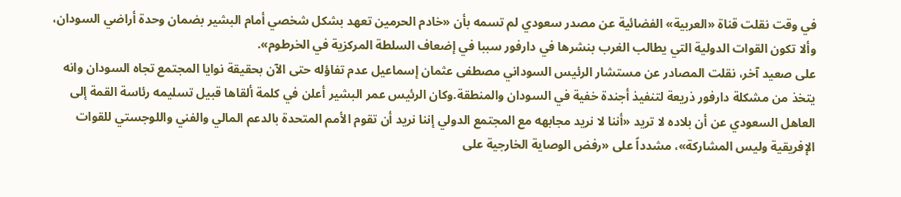في وقت نقلت قناة «العربية» الفضائية عن مصدر سعودي لم تسمه بأن «خادم الحرمين تعهد بشكل شخصي أمام البشير بضمان وحدة أراضي السودان، وألا تكون القوات الدولية التي يطالب الغرب بنشرها في دارفور سببا في إضعاف السلطة المركزية في الخرطوم».
على صعيد آخر، نقلت المصادر عن مستشار الرئيس السوداني مصطفى عثمان إسماعيل عدم تفاؤله حتى الآن بحقيقة نوايا المجتمع تجاه السودان وانه يتخذ من مشكلة دارفور ذريعة لتنفيذ أجندة خفية في السودان والمنطقة.وكان الرئيس عمر البشير أعلن في كلمة ألقاها قبيل تسليمه رئاسة القمة إلى العاهل السعودي عن أن بلاده لا تريد «أننا لا نريد مجابهه مع المجتمع الدولي إننا نريد أن تقوم الأمم المتحدة بالدعم المالي والفني واللوجستي للقوات الإفريقية وليس المشاركة»، مشدداً على «رفض الوصاية الخارجية على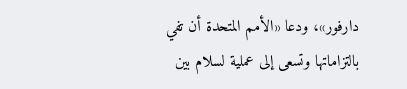دارفور»، ودعا «الأمم المتحدة أن تفي بالتزاماتها وتسعى إلى عملية لسلام بين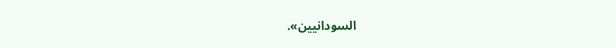السودانيين».